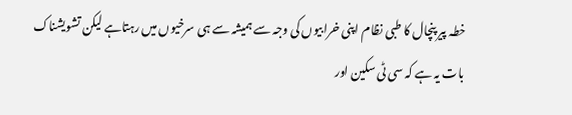خطہ پیر پنچال کا طبی نظام اپنی خرابیوں کی وجہ سے ہمیشہ سے ہی سرخیوں میں رہتاہے لیکن تشویشناک بات یہ ہے کہ سی ٹی سکین اور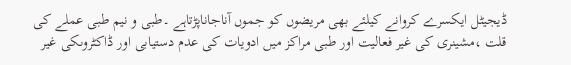ڈیجیٹل ایکسرے کروانے کیلئے بھی مریضوں کو جموں آناجاناپڑتاہے ۔طبی و نیم طبی عملے کی قلت ،مشینری کی غیر فعالیت اور طبی مراکز میں ادویات کی عدم دستیابی اور ڈاکٹروںکی غیر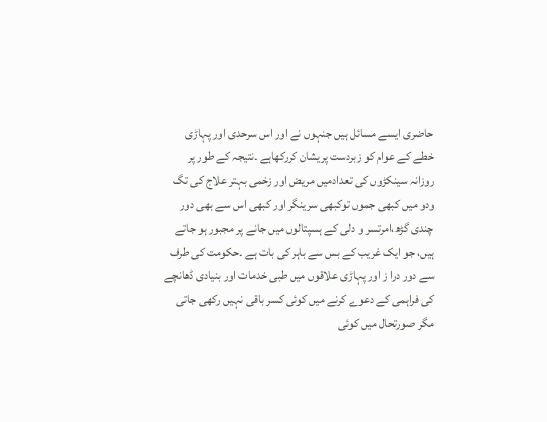حاضری ایسے مسائل ہیں جنہوں نے اور اس سرحدی اور پہاڑی خطے کے عوام کو زبردست پریشان کررکھاہے ۔نتیجہ کے طور پر روزانہ سینکڑوں کی تعدادمیں مریض اور زخمی بہتر علاج کی تگ ودو میں کبھی جموں توکبھی سرینگر اور کبھی اس سے بھی دور چندی گڑھ،امرتسر و دلی کے ہسپتالوں میں جانے پر مجبور ہو جاتے ہیں، جو ایک غریب کے بس سے باہر کی بات ہے ۔حکومت کی طرف سے دور درا ز اور پہاڑی علاقوں میں طبی خدمات اور بنیادی ڈھانچے کی فراہمی کے دعوے کرنے میں کوئی کسر باقی نہیں رکھی جاتی مگر صورتحال میں کوئی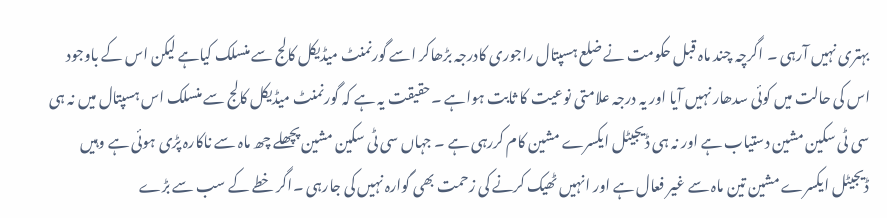بہتری نہیں آرہی ۔ اگرچہ چند ماہ قبل حکومت نے ضلع ہسپتال راجوری کادرجہ بڑھاکر اسے گورنمنٹ میڈیکل کالج سے منسلک کیاہے لیکن اس کے باوجود اس کی حالت میں کوئی سدھار نہیں آیا اور یہ درجہ علامتی نوعیت کا ثابت ہواہے ۔حقیقت یہ ہے کہ گورنمنٹ میڈیکل کالج سے منسلک اس ہسپتال میں نہ ہی سی ٹی سکین مشین دستیاب ہے اور نہ ہی ڈیجیٹل ایکسرے مشین کام کررہی ہے ۔ جہاں سی ٹی سکین مشین پچھلے چھ ماہ سے ناکارہ پڑی ہوئی ہے وہیں ڈیجیٹل ایکسرے مشین تین ماہ سے غیر فعال ہے اور انہیں ٹھیک کرنے کی زحمت بھی گوارہ نہیں کی جارہی ۔اگر خطے کے سب سے بڑے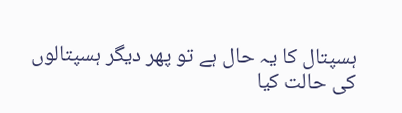ہسپتال کا یہ حال ہے تو پھر دیگر ہسپتالوں کی حالت کیا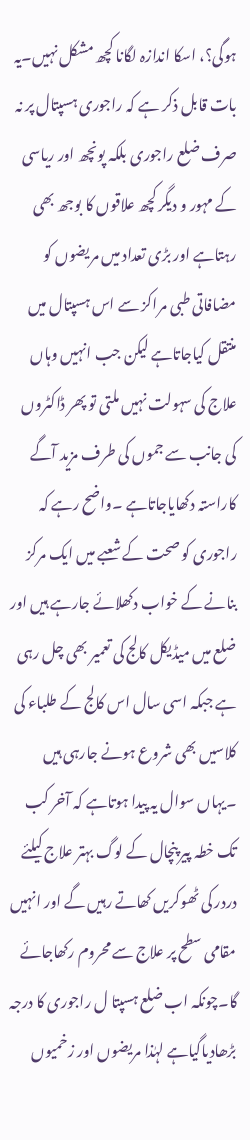ہوگی؟، اسکا اندازہ لگانا کچھ مشکل نہیں۔یہ بات قابل ذکر ہے کہ راجوری ہسپتال پر نہ صرف ضلع راجوری بلکہ پونچھ اور ریاسی کے مہور و دیگر کچھ علاقوں کا بوجھ بھی رہتاہے اور بڑی تعداد میں مریضوں کو مضافاتی طبی مراکز سے اس ہسپتال میں منتقل کیاجاتاہے لیکن جب انہیں وہاں علاج کی سہولت نہیں ملتی تو پھر ڈاکٹروں کی جانب سے جموں کی طرف مزید آگے کاراستہ دکھایاجاتاہے ۔واضح رہے کہ راجوری کو صحت کے شعبے میں ایک مرکز بنانے کے خواب دکھلائے جارہے ہیں اور ضلع میں میڈیکل کالج کی تعمیر بھی چل رہی ہے جبکہ اسی سال اس کالج کے طلباء کی کلاسیں بھی شروع ہونے جارہی ہیں ۔یہاں سوال یہ پیدا ہوتاہے کہ آخر کب تک خطہ پیر پنچال کے لوگ بہتر علاج کیلئے دردر کی ٹھوکریں کھاتے رہیں گے اور انہیں مقامی سطح پر علاج سے محروم رکھاجائے گا۔چونکہ اب ضلع ہسپتا ل راجوری کا درجہ بڑھادیاگیاہے لہٰذا مریضوں اور زخمیوں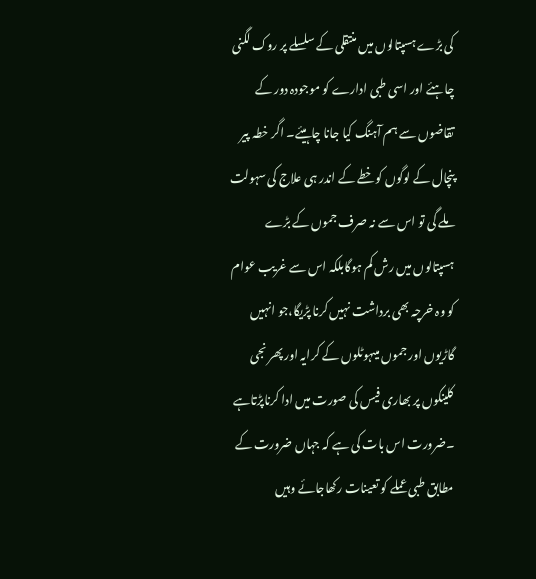کی بڑے ہسپتالوں میں منتقلی کے سلسلے پر روک لگنی چاہئے اور اسی طبی ادارے کو موجودہ دور کے تقاضوں سے ہم آہنگ کیا جانا چاہیئے۔ اگر خطہ پیر پنچال کے لوگوں کوخطے کے اندر ہی علاج کی سہولت ملے گی تو اس سے نہ صرف جموں کے بڑے ہسپتالوں میں رش کم ہوگابلکہ اس سے غریب عوام کو وہ خرچہ بھی برداشت نہیں کرنا پڑیگا،جو انہیں گاڑیوں اور جموں میںہوٹلوں کے کرایہ اور پھر نجی کلینکوں پر بھاری فیس کی صورت میں ادا کرناپڑتاہے ۔ضرورت اس بات کی ہے کہ جہاں ضرورت کے مطابق طبی عملے کو تعینات رکھاجائے وہیں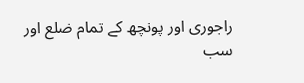راجوری اور پونچھ کے تمام ضلع اور سب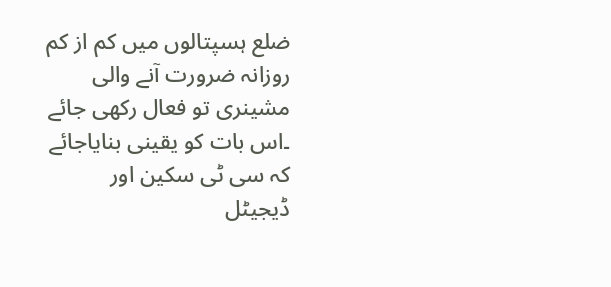ضلع ہسپتالوں میں کم از کم روزانہ ضرورت آنے والی مشینری تو فعال رکھی جائے ۔اس بات کو یقینی بنایاجائے کہ سی ٹی سکین اور ڈیجیٹل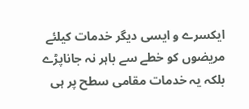ایکسرے و ایسی دیگر خدمات کیلئے مریضوں کو خطے سے باہر نہ جاناپڑے بلکہ یہ خدمات مقامی سطح پر ہی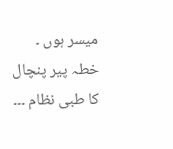میسر ہوں ۔
خطہ پیر پنچال کا طبی نظام ۔۔۔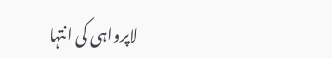لاپرواہی کی انتہا